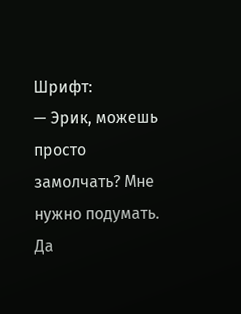Шрифт:
— Эрик, можешь просто замолчать? Мне нужно подумать.
Да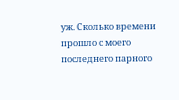уж. Сколько времени прошло с моего последнего парного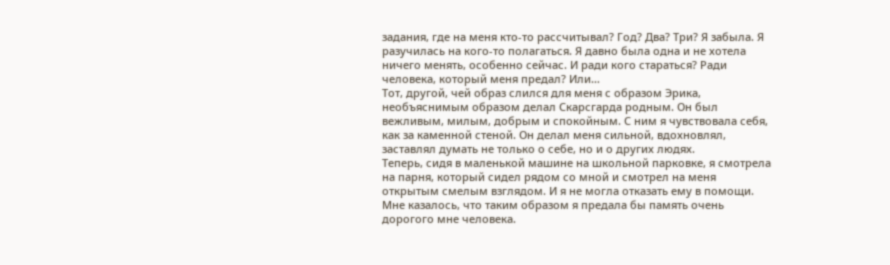задания, где на меня кто-то рассчитывал? Год? Два? Три? Я забыла. Я разучилась на кого-то полагаться. Я давно была одна и не хотела ничего менять, особенно сейчас. И ради кого стараться? Ради человека, который меня предал? Или…
Тот, другой, чей образ слился для меня с образом Эрика, необъяснимым образом делал Скарсгарда родным. Он был вежливым, милым, добрым и спокойным. С ним я чувствовала себя, как за каменной стеной. Он делал меня сильной, вдохновлял, заставлял думать не только о себе, но и о других людях.
Теперь, сидя в маленькой машине на школьной парковке, я смотрела на парня, который сидел рядом со мной и смотрел на меня открытым смелым взглядом. И я не могла отказать ему в помощи. Мне казалось, что таким образом я предала бы память очень дорогого мне человека.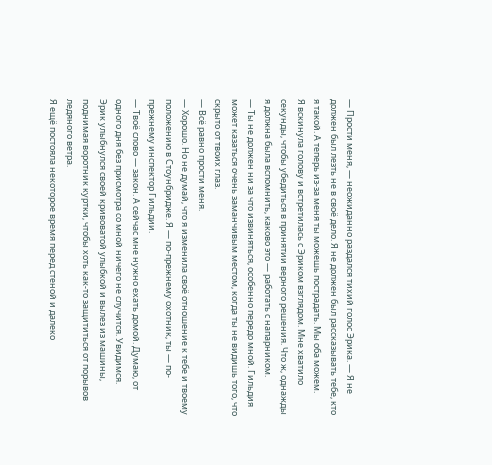— Прости меня, — неожиданно раздался тихий голос Эрика. — Я не должен был лезть не в своё дело. Я не должен был рассказывать тебе, кто я такой. А теперь из-за меня ты можешь пострадать. Мы оба можем.
Я вскинула голову и встретилась с Эриком взглядом. Мне хватило секунды, чтобы убедиться в принятии верного решения. Что ж, однажды я должна была вспомнить, каково это — работать с напарником.
— Ты не должен ни за что извиняться, особенно передо мной. Гильдия может казаться очень заманчивым местом, когда ты не видишь того, что скрыто от твоих глаз.
— Всё равно прости меня.
— Хорошо. Но не думай, что я изменила своё отношение к тебе и твоему положению в Стоунбридже. Я — по-прежнему охотник, ты — по-прежнему инспектор Гильдии.
— Твоё слово — закон. А сейчас мне нужно ехать домой. Думаю, от одного дня без присмотра со мной ничего не случится. Увидимся.
Эрик улыбнулся своей кривоватой улыбкой и вылез из машины, поднимая воротник куртки, чтобы хоть как-то защититься от порывов ледяного ветра.
Я ещё постояла некоторое время перед стеной и далеко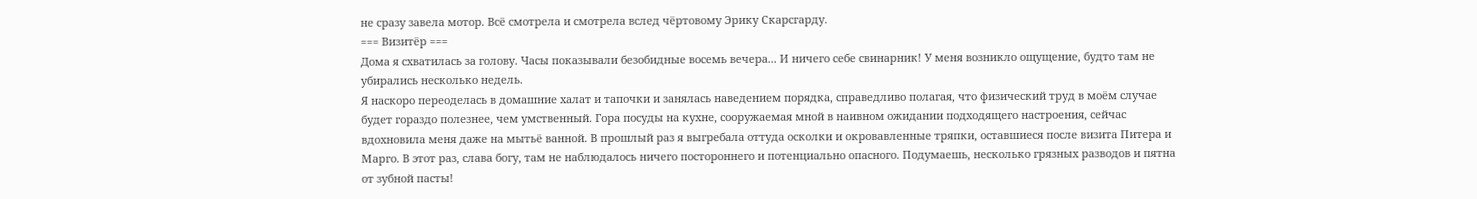не сразу завела мотор. Всё смотрела и смотрела вслед чёртовому Эрику Скарсгарду.
=== Визитёр ===
Дома я схватилась за голову. Часы показывали безобидные восемь вечера... И ничего себе свинарник! У меня возникло ощущение, будто там не убирались несколько недель.
Я наскоро переоделась в домашние халат и тапочки и занялась наведением порядка, справедливо полагая, что физический труд в моём случае будет гораздо полезнее, чем умственный. Гора посуды на кухне, сооружаемая мной в наивном ожидании подходящего настроения, сейчас вдохновила меня даже на мытьё ванной. В прошлый раз я выгребала оттуда осколки и окровавленные тряпки, оставшиеся после визита Питера и Марго. В этот раз, слава богу, там не наблюдалось ничего постороннего и потенциально опасного. Подумаешь, несколько грязных разводов и пятна от зубной пасты!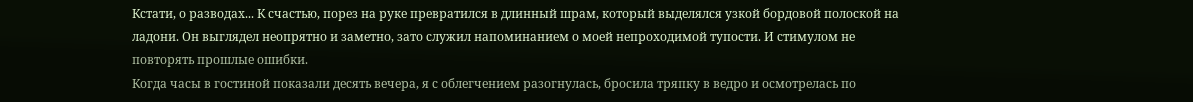Кстати, о разводах... К счастью, порез на руке превратился в длинный шрам, который выделялся узкой бордовой полоской на ладони. Он выглядел неопрятно и заметно, зато служил напоминанием о моей непроходимой тупости. И стимулом не повторять прошлые ошибки.
Когда часы в гостиной показали десять вечера, я с облегчением разогнулась, бросила тряпку в ведро и осмотрелась по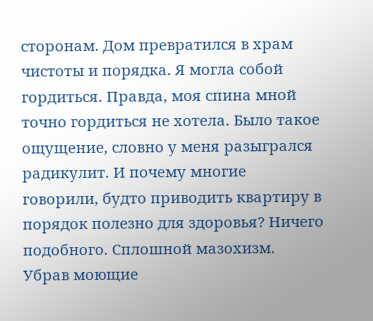сторонам. Дом превратился в храм чистоты и порядка. Я могла собой гордиться. Правда, моя спина мной точно гордиться не хотела. Было такое ощущение, словно у меня разыгрался радикулит. И почему многие говорили, будто приводить квартиру в порядок полезно для здоровья? Ничего подобного. Сплошной мазохизм.
Убрав моющие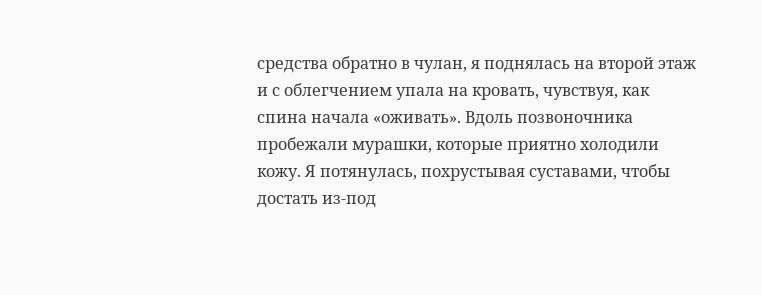средства обратно в чулан, я поднялась на второй этаж и с облегчением упала на кровать, чувствуя, как спина начала «оживать». Вдоль позвоночника пробежали мурашки, которые приятно холодили кожу. Я потянулась, похрустывая суставами, чтобы достать из-под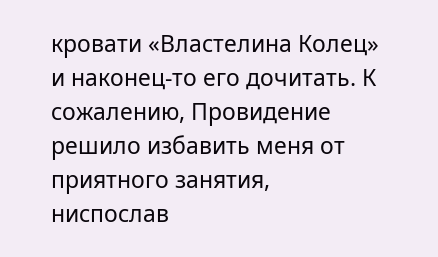кровати «Властелина Колец» и наконец-то его дочитать. К сожалению, Провидение решило избавить меня от приятного занятия, ниспослав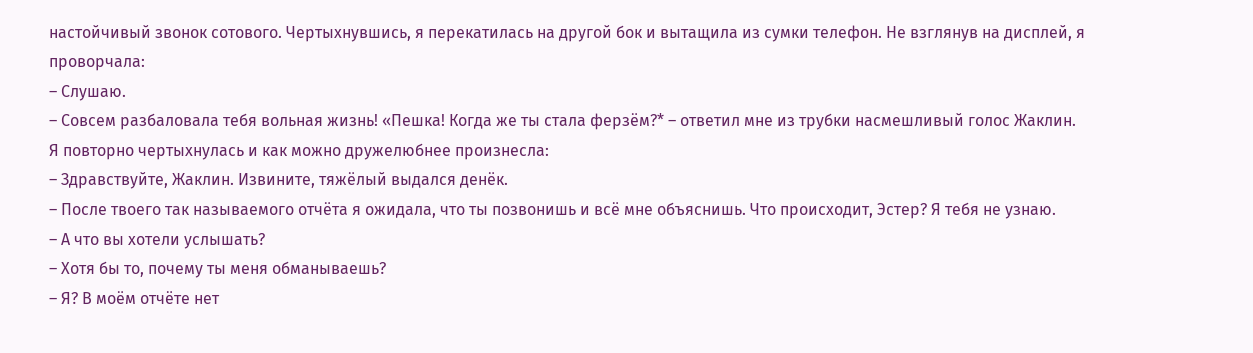настойчивый звонок сотового. Чертыхнувшись, я перекатилась на другой бок и вытащила из сумки телефон. Не взглянув на дисплей, я проворчала:
– Слушаю.
– Совсем разбаловала тебя вольная жизнь! «Пешка! Когда же ты стала ферзём?* – ответил мне из трубки насмешливый голос Жаклин.
Я повторно чертыхнулась и как можно дружелюбнее произнесла:
– Здравствуйте, Жаклин. Извините, тяжёлый выдался денёк.
– После твоего так называемого отчёта я ожидала, что ты позвонишь и всё мне объяснишь. Что происходит, Эстер? Я тебя не узнаю.
– А что вы хотели услышать?
– Хотя бы то, почему ты меня обманываешь?
– Я? В моём отчёте нет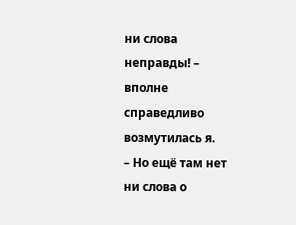ни слова неправды! – вполне справедливо возмутилась я.
– Но ещё там нет ни слова о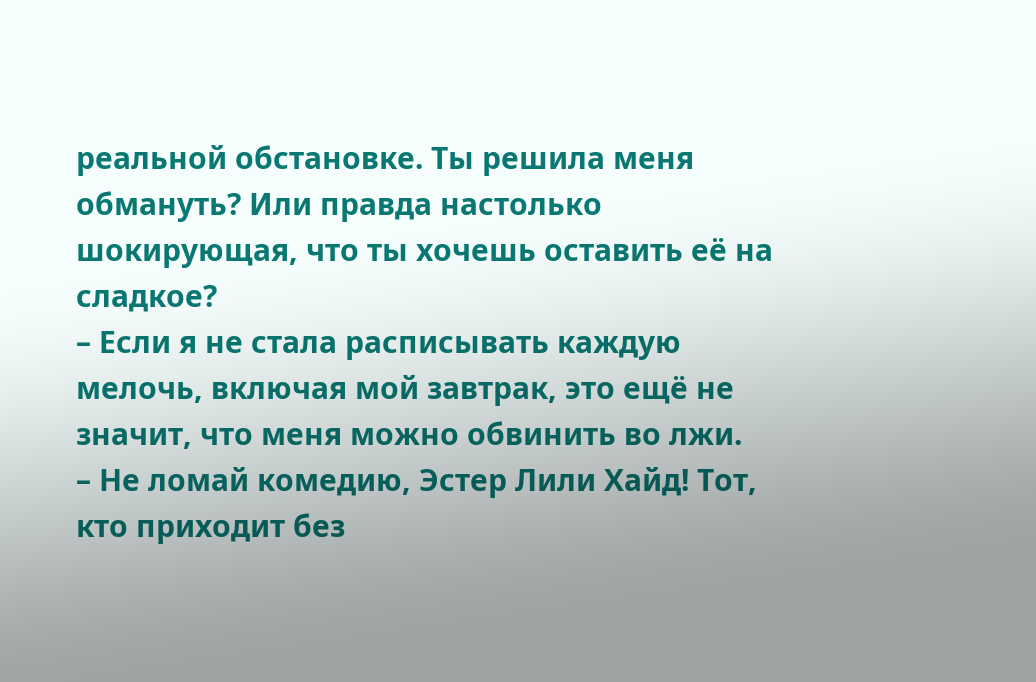реальной обстановке. Ты решила меня обмануть? Или правда настолько шокирующая, что ты хочешь оставить её на сладкое?
– Если я не стала расписывать каждую мелочь, включая мой завтрак, это ещё не значит, что меня можно обвинить во лжи.
– Не ломай комедию, Эстер Лили Хайд! Тот, кто приходит без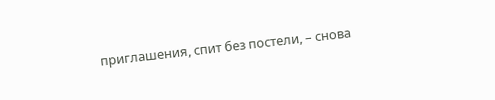приглашения, спит без постели, – снова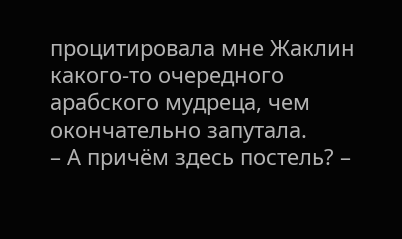процитировала мне Жаклин какого-то очередного арабского мудреца, чем окончательно запутала.
– А причём здесь постель? –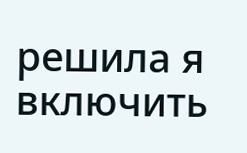решила я включить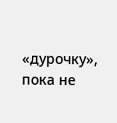«дурочку», пока не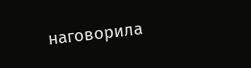наговорила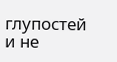глупостей и не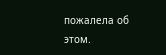пожалела об этом.